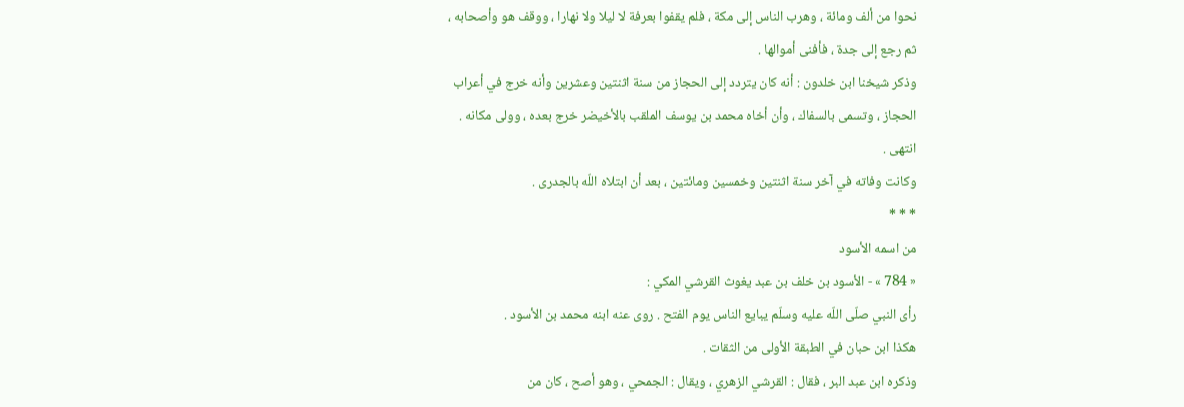نحوا من ألف ومائة ، وهرب الناس إلى مكة ، فلم يقفوا بعرفة لا ليلا ولا نهارا ، ووقف هو وأصحابه ، ثم رجع إلى جدة ، فأفنى أموالها .
وذكر شيخنا ابن خلدون : أنه كان يتردد إلى الحجاز من سنة اثنتين وعشرين وأنه خرج في أعراب الحجاز ، وتسمى بالسفاك ، وأن أخاه محمد بن يوسف الملقب بالأخيضر خرج بعده ، وولى مكانه . انتهى .
وكانت وفاته في آخر سنة اثنتين وخمسين ومائتين ، بعد أن ابتلاه اللّه بالجدرى .
* * *
من اسمه الأسود
« 784 » - الأسود بن خلف بن عبد يغوث القرشي المكي :
رأى النبي صلّى اللّه عليه وسلّم يبايع الناس يوم الفتح . روى عنه ابنه محمد بن الأسود .
هكذا ابن حبان في الطبقة الأولى من الثقات .
وذكره ابن عبد البر ، فقال : القرشي الزهري ، ويقال : الجمحي ، وهو أصح ، كان من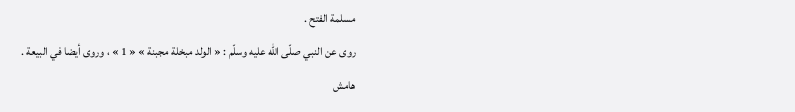مسلمة الفتح .
روى عن النبي صلّى اللّه عليه وسلّم : « الولد مبخلة مجبنة » « 1 » ، وروى أيضا في البيعة .
هامش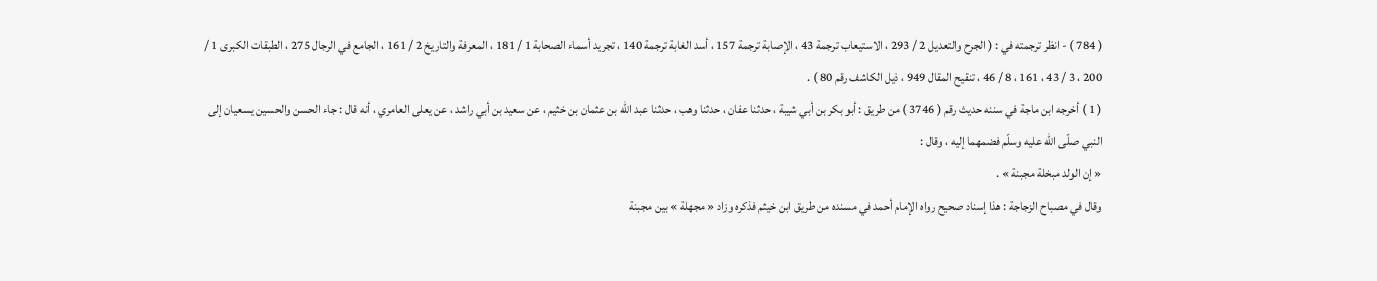( 784 ) - انظر ترجمته في : ( الجرح والتعديل 2 / 293 ، الاستيعاب ترجمة 43 ، الإصابة ترجمة 157 ، أسد الغابة ترجمة 140 ، تجريد أسماء الصحابة 1 / 181 ، المعرفة والتاريخ 2 / 161 ، الجامع في الرجال 275 ، الطبقات الكبرى 1 / 200 ، 3 / 43 ، 161 ، 8 / 46 ، تنقيح المقال 949 ، ذيل الكاشف رقم 80 ) .
( 1 ) أخرجه ابن ماجة في سننه حديث رقم ( 3746 ) من طريق : أبو بكر بن أبي شيبة ، حدثنا عفان ، حدثنا وهب ، حدثنا عبد اللّه بن عثمان بن خثيم ، عن سعيد بن أبي راشد ، عن يعلى العامري ، أنه قال : جاء الحسن والحسين يسعيان إلى النبي صلّى اللّه عليه وسلّم فضمهما إليه ، وقال :
« إن الولد مبخلة مجبنة » .
وقال في مصباح الزجاجة : هذا إسناد صحيح رواه الإمام أحمد في مسنده من طريق ابن خيثم فذكره وزاد « مجهلة » بين مجبنة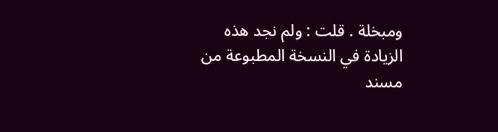ومبخلة . قلت : ولم نجد هذه الزيادة في النسخة المطبوعة من مسند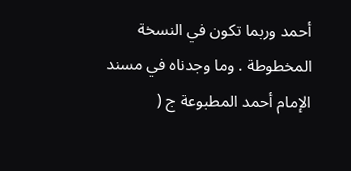أحمد وربما تكون في النسخة المخطوطة . وما وجدناه في مسند الإمام أحمد المطبوعة ج (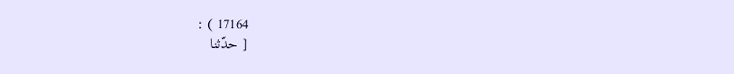17164 ) :
[ حدّثنا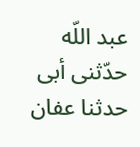عبد اللّه حدّثنى أبى حدثنا عفان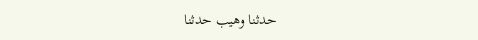حدثنا وهيب حدثنا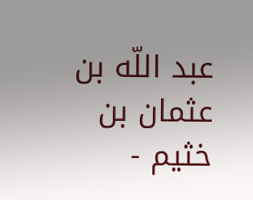عبد اللّه بن عثمان بن خثيم -